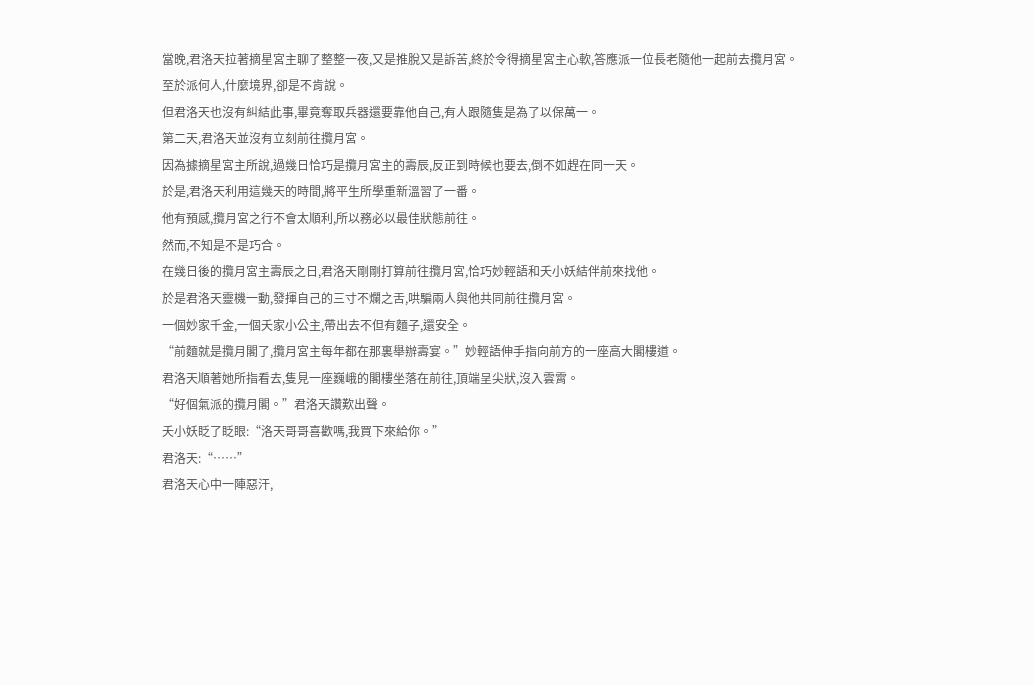當晚,君洛天拉著摘星宮主聊了整整一夜,又是推脫又是訴苦,終於令得摘星宮主心軟,答應派一位長老隨他一起前去攬月宮。
至於派何人,什麼境界,卻是不肯說。
但君洛天也沒有糾結此事,畢竟奪取兵器還要靠他自己,有人跟隨隻是為了以保萬一。
第二天,君洛天並沒有立刻前往攬月宮。
因為據摘星宮主所說,過幾日恰巧是攬月宮主的壽辰,反正到時候也要去,倒不如趕在同一天。
於是,君洛天利用這幾天的時間,將平生所學重新溫習了一番。
他有預感,攬月宮之行不會太順利,所以務必以最佳狀態前往。
然而,不知是不是巧合。
在幾日後的攬月宮主壽辰之日,君洛天剛剛打算前往攬月宮,恰巧妙輕語和夭小妖結伴前來找他。
於是君洛天靈機一動,發揮自己的三寸不爛之舌,哄騙兩人與他共同前往攬月宮。
一個妙家千金,一個夭家小公主,帶出去不但有麵子,還安全。
“前麵就是攬月閣了,攬月宮主每年都在那裏舉辦壽宴。”妙輕語伸手指向前方的一座高大閣樓道。
君洛天順著她所指看去,隻見一座巍峨的閣樓坐落在前往,頂端呈尖狀,沒入雲霄。
“好個氣派的攬月閣。”君洛天讚歎出聲。
夭小妖眨了眨眼:“洛天哥哥喜歡嗎,我買下來給你。”
君洛天:“……”
君洛天心中一陣惡汗,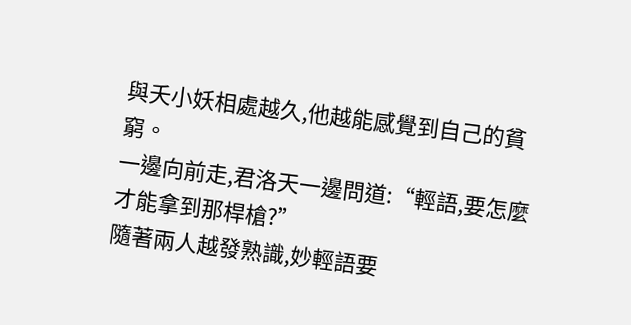與夭小妖相處越久,他越能感覺到自己的貧窮。
一邊向前走,君洛天一邊問道:“輕語,要怎麼才能拿到那桿槍?”
隨著兩人越發熟識,妙輕語要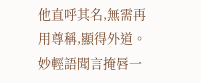他直呼其名,無需再用尊稱,顯得外道。
妙輕語聞言掩唇一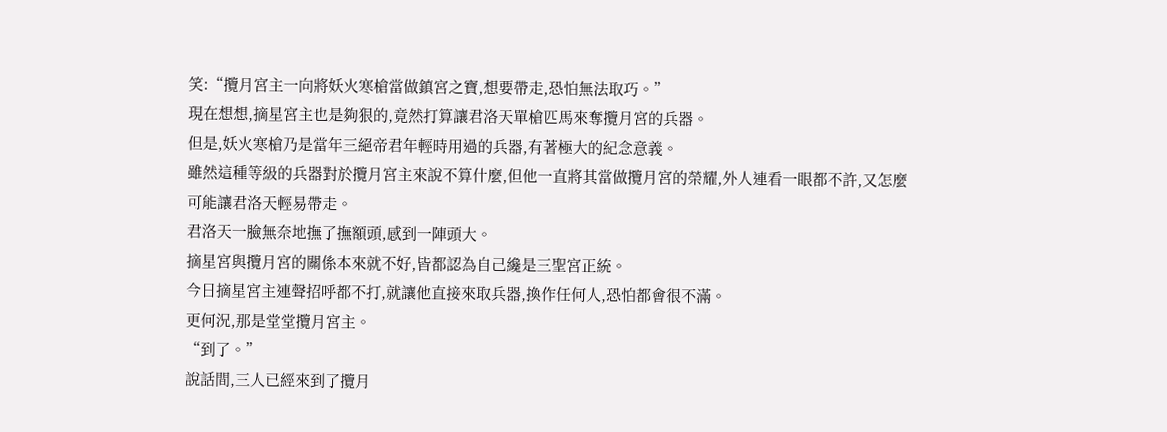笑:“攬月宮主一向將妖火寒槍當做鎮宮之寶,想要帶走,恐怕無法取巧。”
現在想想,摘星宮主也是夠狠的,竟然打算讓君洛天單槍匹馬來奪攬月宮的兵器。
但是,妖火寒槍乃是當年三絕帝君年輕時用過的兵器,有著極大的紀念意義。
雖然這種等級的兵器對於攬月宮主來說不算什麼,但他一直將其當做攬月宮的榮耀,外人連看一眼都不許,又怎麼可能讓君洛天輕易帶走。
君洛天一臉無奈地撫了撫額頭,感到一陣頭大。
摘星宮與攬月宮的關係本來就不好,皆都認為自己纔是三聖宮正統。
今日摘星宮主連聲招呼都不打,就讓他直接來取兵器,換作任何人,恐怕都會很不滿。
更何況,那是堂堂攬月宮主。
“到了。”
說話間,三人已經來到了攬月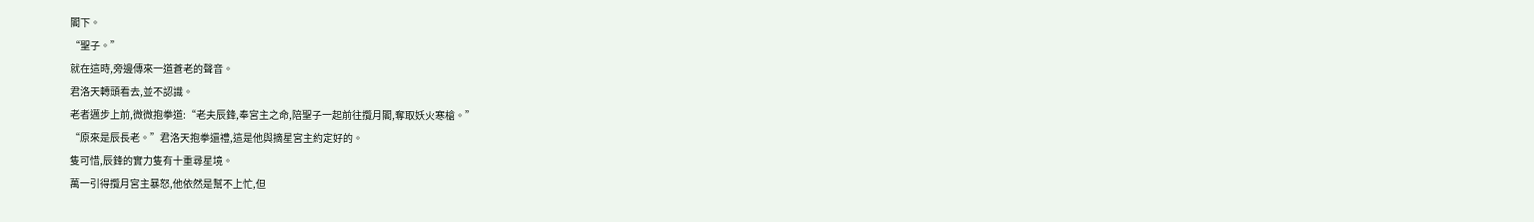閣下。
“聖子。”
就在這時,旁邊傳來一道蒼老的聲音。
君洛天轉頭看去,並不認識。
老者邁步上前,微微抱拳道:“老夫辰鋒,奉宮主之命,陪聖子一起前往攬月閣,奪取妖火寒槍。”
“原來是辰長老。”君洛天抱拳還禮,這是他與摘星宮主約定好的。
隻可惜,辰鋒的實力隻有十重尋星境。
萬一引得攬月宮主暴怒,他依然是幫不上忙,但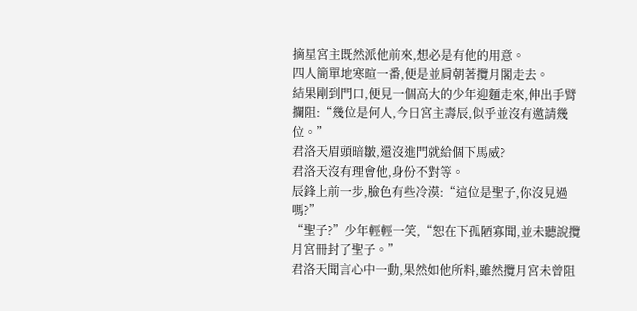摘星宮主既然派他前來,想必是有他的用意。
四人簡單地寒暄一番,便是並肩朝著攬月閣走去。
結果剛到門口,便見一個高大的少年迎麵走來,伸出手臂攔阻:“幾位是何人,今日宮主壽辰,似乎並沒有邀請幾位。”
君洛天眉頭暗皺,還沒進門就給個下馬威?
君洛天沒有理會他,身份不對等。
辰鋒上前一步,臉色有些冷漠:“這位是聖子,你沒見過嗎?”
“聖子?”少年輕輕一笑,“恕在下孤陋寡聞,並未聽說攬月宮冊封了聖子。”
君洛天聞言心中一動,果然如他所料,雖然攬月宮未曾阻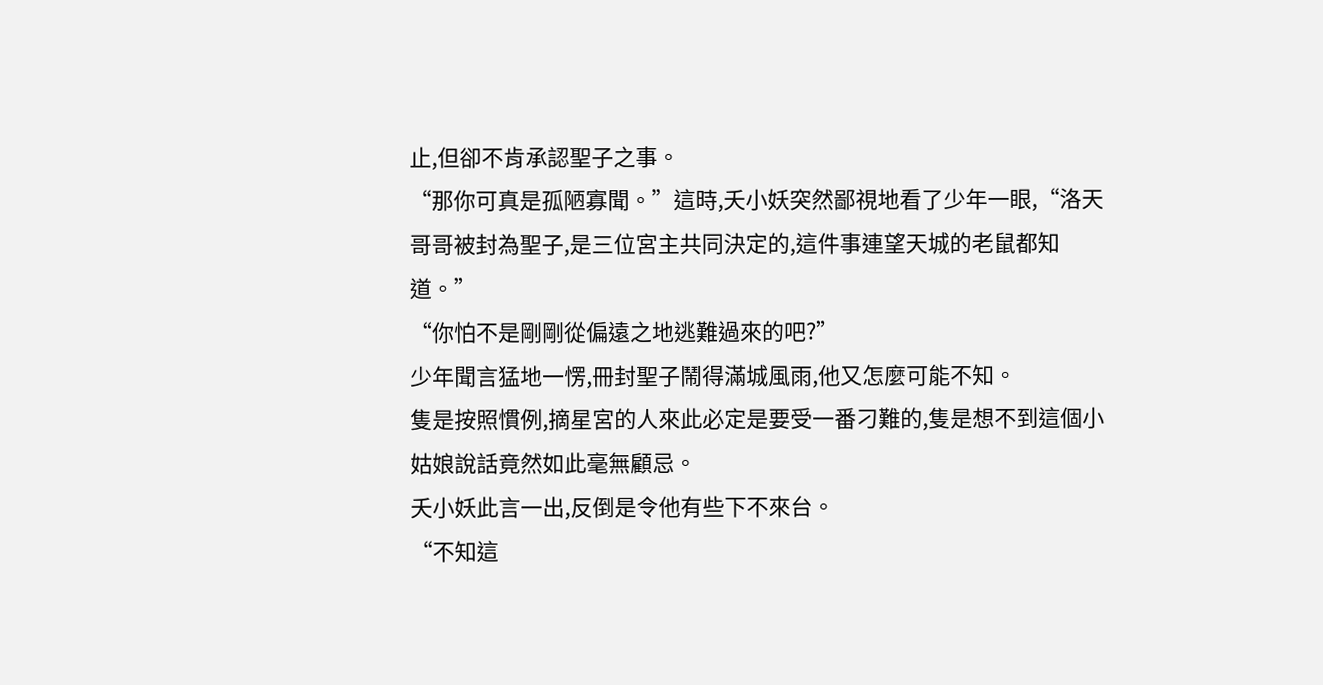止,但卻不肯承認聖子之事。
“那你可真是孤陋寡聞。”這時,夭小妖突然鄙視地看了少年一眼,“洛天哥哥被封為聖子,是三位宮主共同決定的,這件事連望天城的老鼠都知道。”
“你怕不是剛剛從偏遠之地逃難過來的吧?”
少年聞言猛地一愣,冊封聖子鬧得滿城風雨,他又怎麼可能不知。
隻是按照慣例,摘星宮的人來此必定是要受一番刁難的,隻是想不到這個小姑娘說話竟然如此毫無顧忌。
夭小妖此言一出,反倒是令他有些下不來台。
“不知這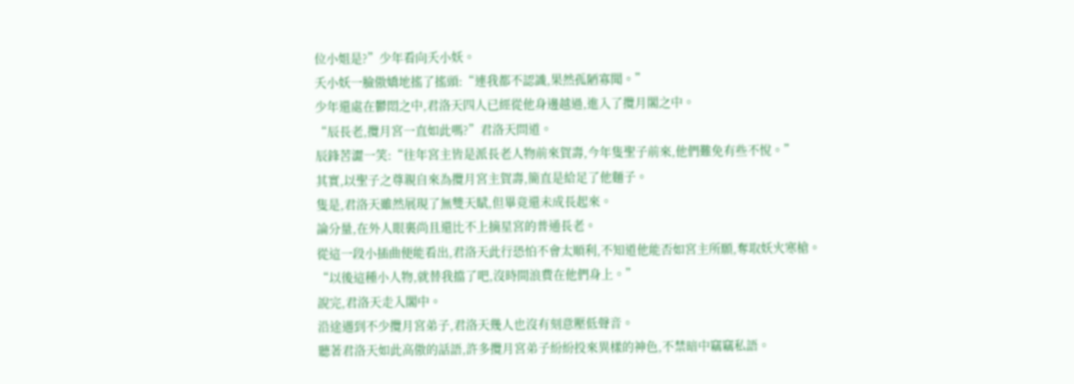位小姐是?”少年看向夭小妖。
夭小妖一臉傲嬌地搖了搖頭:“連我都不認識,果然孤陋寡聞。”
少年還處在鬱悶之中,君洛天四人已經從他身邊越過,進入了攬月閣之中。
“辰長老,攬月宮一直如此嗎?”君洛天問道。
辰鋒苦澀一笑:“往年宮主皆是派長老人物前來賀壽,今年隻聖子前來,他們難免有些不悅。”
其實,以聖子之尊親自來為攬月宮主賀壽,簡直是給足了他麵子。
隻是,君洛天雖然展現了無雙天賦,但畢竟還未成長起來。
論分量,在外人眼裏尚且還比不上摘星宮的普通長老。
從這一段小插曲便能看出,君洛天此行恐怕不會太順利,不知道他能否如宮主所願,奪取妖火寒槍。
“以後這種小人物,就替我擋了吧,沒時間浪費在他們身上。”
說完,君洛天走入閣中。
沿途遇到不少攬月宮弟子,君洛天幾人也沒有刻意壓低聲音。
聽著君洛天如此高傲的話語,許多攬月宮弟子紛紛投來異樣的神色,不禁暗中竊竊私語。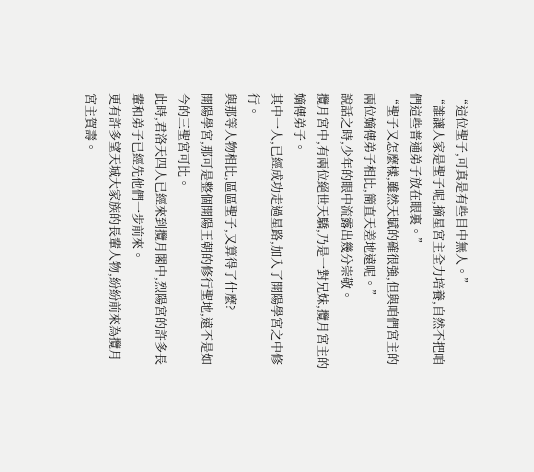“這位聖子,可真是有些目中無人。”
“誰讓人家是聖子呢,摘星宮主全力培養,自然不把咱們這些普通弟子放在眼裏。”
“聖子又怎麼樣,雖然天賦的確很強,但與咱們宮主的兩位嫡傳弟子相比,簡直天差地遠呢。”
說話之時,少年的眼中流露出幾分崇敬。
攬月宮中,有兩位絕世天驕,乃是一對兄妹,攬月宮主的嫡傳弟子。
其中一人,已經成功走過星路,加入了開陽學宮之中修行。
與那等人物相比,區區聖子,又算得了什麼?
開陽學宮,那可是整個開陽王朝的修行聖地,遠不是如今的三聖宮可比。
此時,君洛天四人已經來到攬月閣中,烈陽宮的許多長輩和弟子已經先他們一步前來。
更有許多望天城大家族的長輩人物,紛紛前來為攬月宮主賀壽。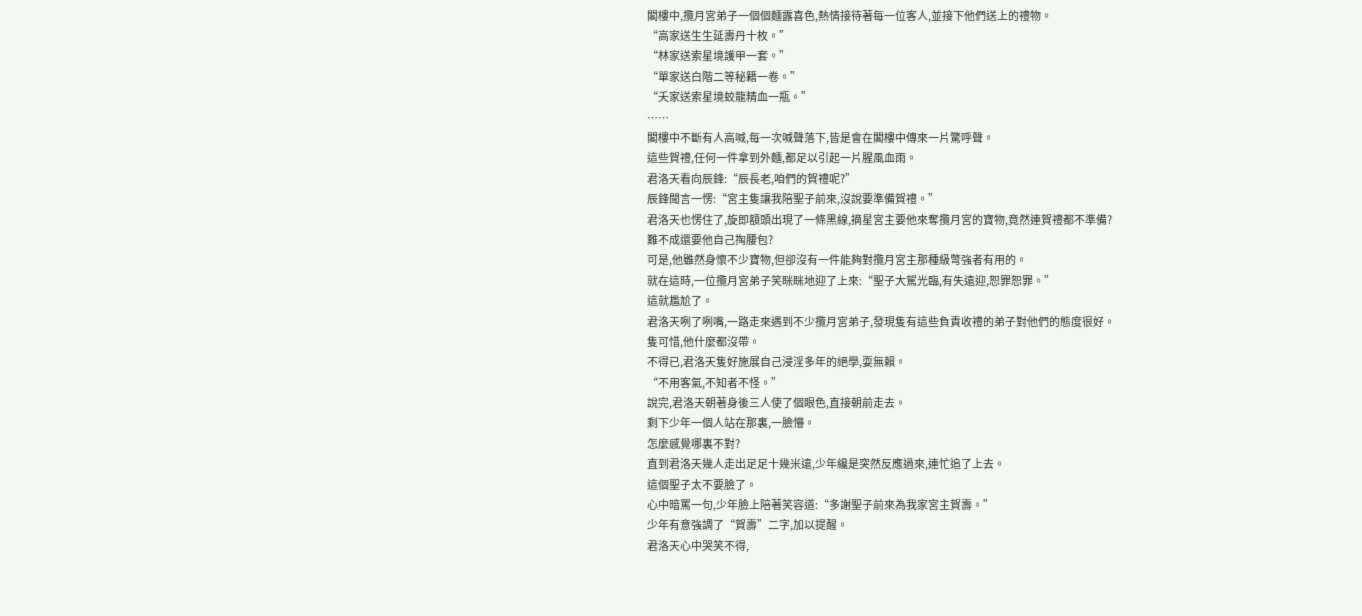閣樓中,攬月宮弟子一個個麵露喜色,熱情接待著每一位客人,並接下他們送上的禮物。
“高家送生生延壽丹十枚。”
“林家送索星境護甲一套。”
“單家送白階二等秘籍一卷。”
“夭家送索星境蛟龍精血一瓶。”
……
閣樓中不斷有人高喊,每一次喊聲落下,皆是會在閣樓中傳來一片驚呼聲。
這些賀禮,任何一件拿到外麵,都足以引起一片腥風血雨。
君洛天看向辰鋒:“辰長老,咱們的賀禮呢?”
辰鋒聞言一愣:“宮主隻讓我陪聖子前來,沒說要準備賀禮。”
君洛天也愣住了,旋即額頭出現了一條黑線,摘星宮主要他來奪攬月宮的寶物,竟然連賀禮都不準備?
難不成還要他自己掏腰包?
可是,他雖然身懷不少寶物,但卻沒有一件能夠對攬月宮主那種級彆強者有用的。
就在這時,一位攬月宮弟子笑眯眯地迎了上來:“聖子大駕光臨,有失遠迎,恕罪恕罪。”
這就尷尬了。
君洛天咧了咧嘴,一路走來遇到不少攬月宮弟子,發現隻有這些負責收禮的弟子對他們的態度很好。
隻可惜,他什麼都沒帶。
不得已,君洛天隻好施展自己浸淫多年的絕學,耍無賴。
“不用客氣,不知者不怪。”
說完,君洛天朝著身後三人使了個眼色,直接朝前走去。
剩下少年一個人站在那裏,一臉懵。
怎麼感覺哪裏不對?
直到君洛天幾人走出足足十幾米遠,少年纔是突然反應過來,連忙追了上去。
這個聖子太不要臉了。
心中暗罵一句,少年臉上陪著笑容道:“多謝聖子前來為我家宮主賀壽。”
少年有意強調了“賀壽”二字,加以提醒。
君洛天心中哭笑不得,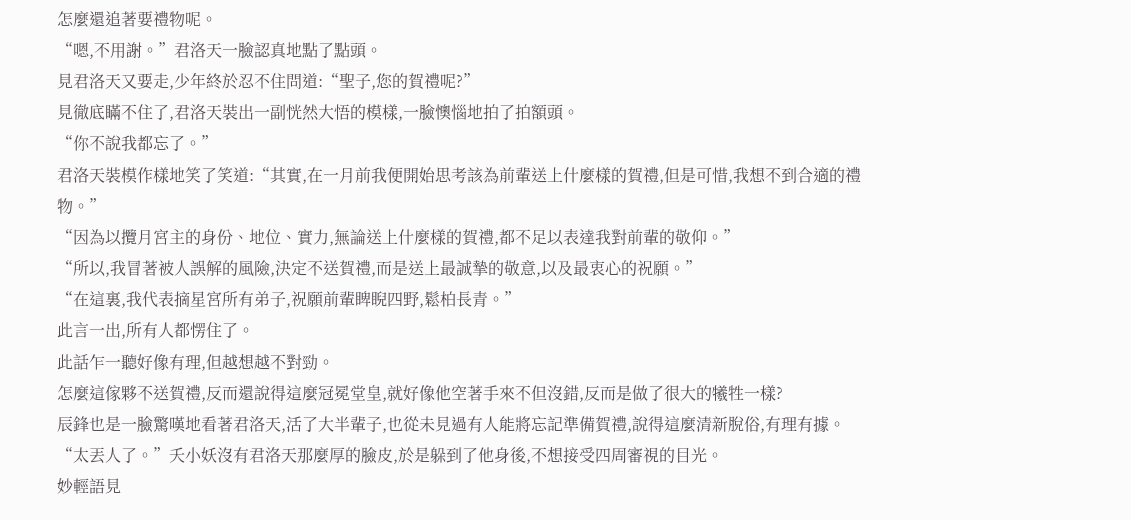怎麼還追著要禮物呢。
“嗯,不用謝。”君洛天一臉認真地點了點頭。
見君洛天又要走,少年終於忍不住問道:“聖子,您的賀禮呢?”
見徹底瞞不住了,君洛天裝出一副恍然大悟的模樣,一臉懊惱地拍了拍額頭。
“你不說我都忘了。”
君洛天裝模作樣地笑了笑道:“其實,在一月前我便開始思考該為前輩送上什麼樣的賀禮,但是可惜,我想不到合適的禮物。”
“因為以攬月宮主的身份、地位、實力,無論送上什麼樣的賀禮,都不足以表達我對前輩的敬仰。”
“所以,我冒著被人誤解的風險,決定不送賀禮,而是送上最誠摯的敬意,以及最衷心的祝願。”
“在這裏,我代表摘星宮所有弟子,祝願前輩睥睨四野,鬆柏長青。”
此言一出,所有人都愣住了。
此話乍一聽好像有理,但越想越不對勁。
怎麼這傢夥不送賀禮,反而還說得這麼冠冕堂皇,就好像他空著手來不但沒錯,反而是做了很大的犧牲一樣?
辰鋒也是一臉驚嘆地看著君洛天,活了大半輩子,也從未見過有人能將忘記準備賀禮,說得這麼清新脫俗,有理有據。
“太丟人了。”夭小妖沒有君洛天那麼厚的臉皮,於是躲到了他身後,不想接受四周審視的目光。
妙輕語見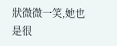狀微微一笑,她也是很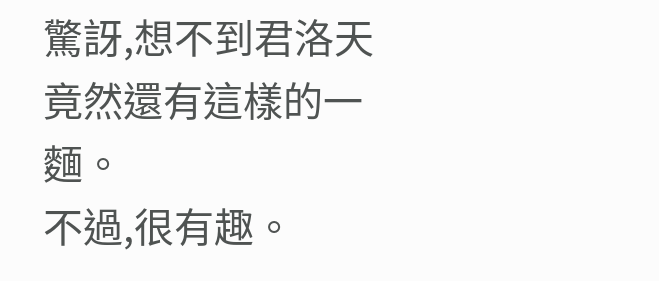驚訝,想不到君洛天竟然還有這樣的一麵。
不過,很有趣。